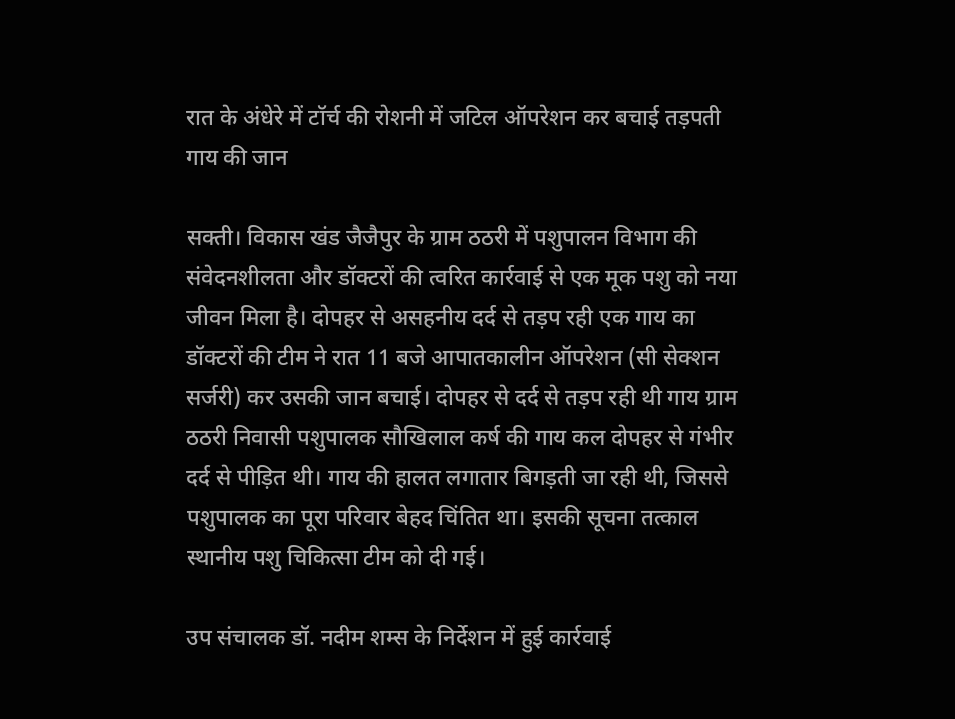रात के अंधेरे में टॉर्च की रोशनी में जटिल ऑपरेशन कर बचाई तड़पती गाय की जान

सक्ती। विकास खंड जैजैपुर के ग्राम ठठरी में पशुपालन विभाग की संवेदनशीलता और डॉक्टरों की त्वरित कार्रवाई से एक मूक पशु को नया जीवन मिला है। दोपहर से असहनीय दर्द से तड़प रही एक गाय का डॉक्टरों की टीम ने रात 11 बजे आपातकालीन ऑपरेशन (सी सेक्शन सर्जरी) कर उसकी जान बचाई। दोपहर से दर्द से तड़प रही थी गाय ग्राम ठठरी निवासी पशुपालक सौखिलाल कर्ष की गाय कल दोपहर से गंभीर दर्द से पीड़ित थी। गाय की हालत लगातार बिगड़ती जा रही थी, जिससे पशुपालक का पूरा परिवार बेहद चिंतित था। इसकी सूचना तत्काल स्थानीय पशु चिकित्सा टीम को दी गई।

उप संचालक डॉ. नदीम शम्स के निर्देशन में हुई कार्रवाई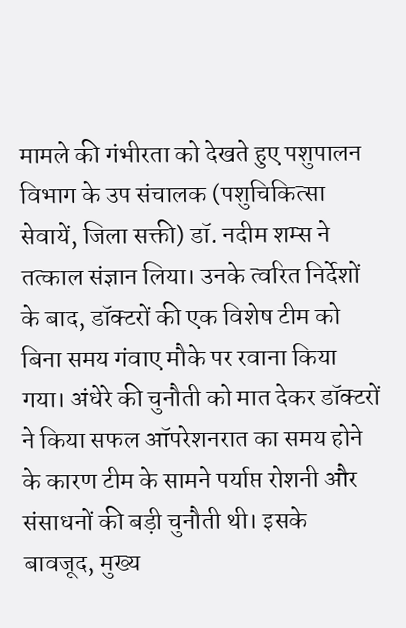मामले की गंभीरता को देखते हुए पशुपालन विभाग के उप संचालक (पशुचिकित्सा सेवायें, जिला सक्ती) डॉ. नदीम शम्स ने तत्काल संज्ञान लिया। उनके त्वरित निर्देशों के बाद, डॉक्टरों की एक विशेष टीम को बिना समय गंवाए मौके पर रवाना किया गया। अंधेरे की चुनौती को मात देकर डॉक्टरों ने किया सफल ऑपरेशनरात का समय होने के कारण टीम के सामने पर्याप्त रोशनी और संसाधनों की बड़ी चुनौती थी। इसके बावजूद, मुख्य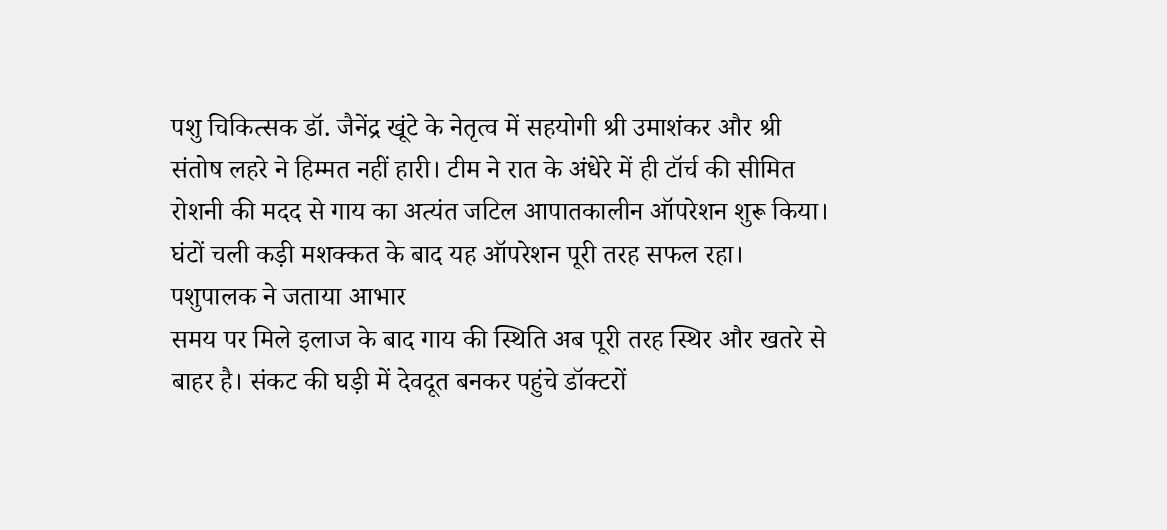पशु चिकित्सक डॉ. जैनेंद्र खूंटे के नेतृत्व में सहयोगी श्री उमाशंकर और श्री संतोष लहरे ने हिम्मत नहीं हारी। टीम ने रात के अंधेरे में ही टॉर्च की सीमित रोशनी की मदद से गाय का अत्यंत जटिल आपातकालीन ऑपरेशन शुरू किया। घंटों चली कड़ी मशक्कत के बाद यह ऑपरेशन पूरी तरह सफल रहा।
पशुपालक ने जताया आभार
समय पर मिले इलाज के बाद गाय की स्थिति अब पूरी तरह स्थिर और खतरे से बाहर है। संकट की घड़ी में देवदूत बनकर पहुंचे डॉक्टरों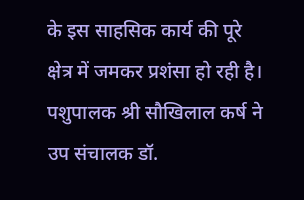के इस साहसिक कार्य की पूरे क्षेत्र में जमकर प्रशंसा हो रही है। पशुपालक श्री सौखिलाल कर्ष ने उप संचालक डॉ.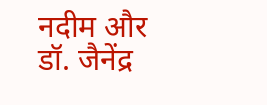नदीम और डॉ. जैनेंद्र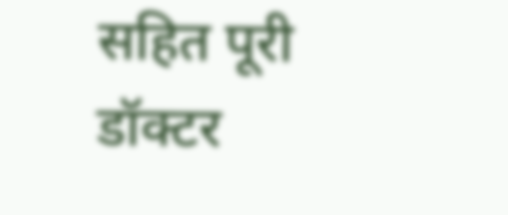सहित पूरी डॉक्टर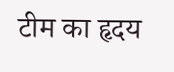टीम का हृदय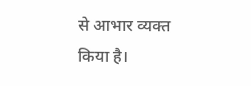से आभार व्यक्त किया है।